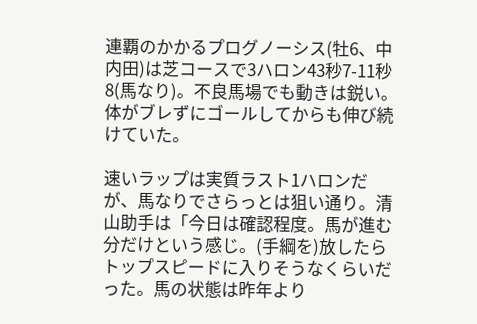連覇のかかるプログノーシス(牡6、中内田)は芝コースで3ハロン43秒7-11秒8(馬なり)。不良馬場でも動きは鋭い。体がブレずにゴールしてからも伸び続けていた。

速いラップは実質ラスト1ハロンだが、馬なりでさらっとは狙い通り。清山助手は「今日は確認程度。馬が進む分だけという感じ。(手綱を)放したらトップスピードに入りそうなくらいだった。馬の状態は昨年より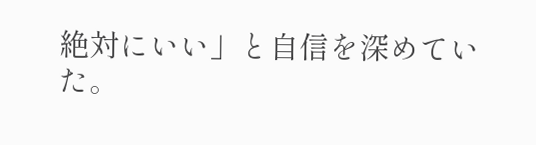絶対にいい」と自信を深めていた。